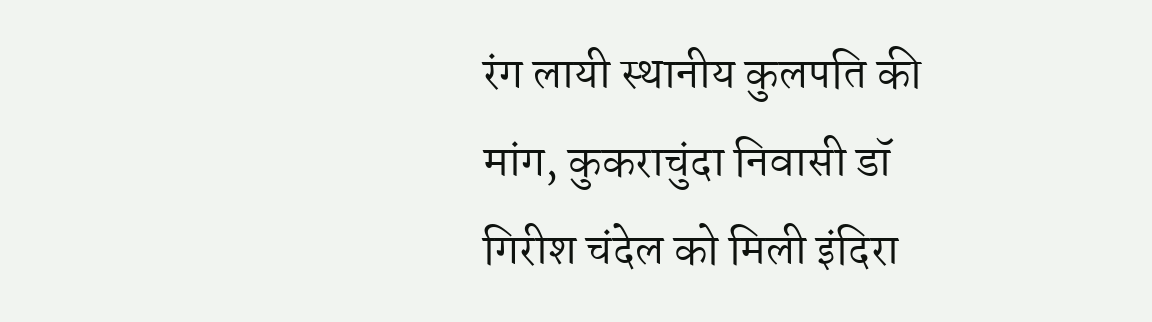रंग लायी स्थानीय कुलपति की मांग, कुकराचुंदा निवासी डॉ गिरीश चंदेल को मिली इंदिरा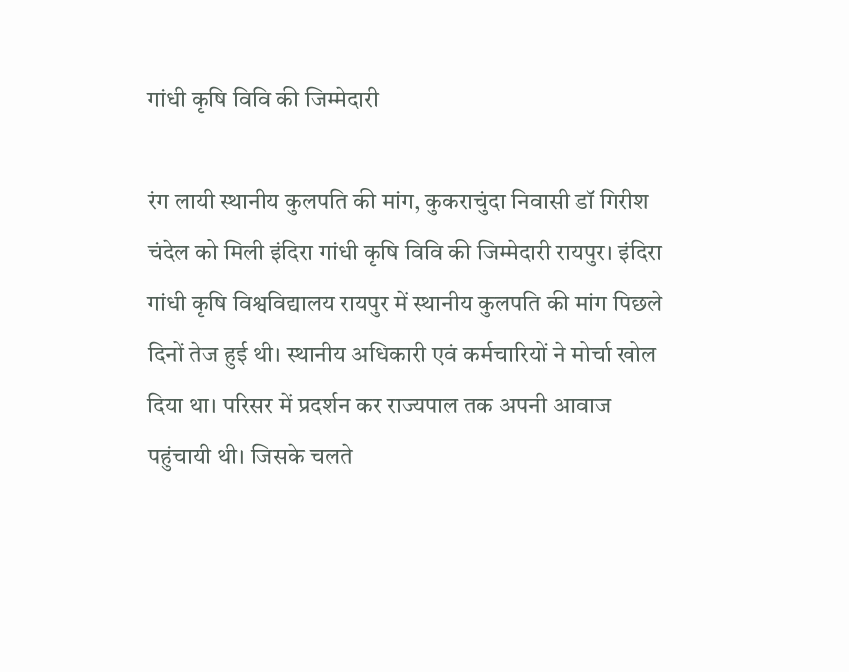गांधी कृषि विवि की जिम्मेदारी

रंग लायी स्थानीय कुलपति की मांग, कुकराचुंदा निवासी डॉ गिरीश चंदेल को मिली इंदिरा गांधी कृषि विवि की जिम्मेदारी रायपुर। इंदिरा गांधी कृषि विश्वविद्यालय रायपुर में स्थानीय कुलपति की मांग पिछले दिनों तेज हुई थी। स्थानीय अधिकारी एवं कर्मचारियों ने मोर्चा खोल दिया था। परिसर में प्रदर्शन कर राज्यपाल तक अपनी आवाज पहुंचायी थी। जिसके चलते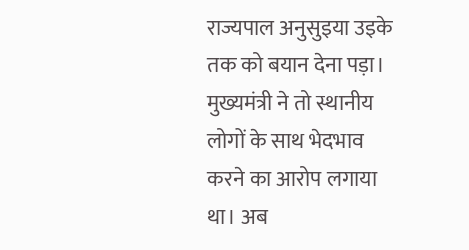राज्यपाल अनुसुइया उइके तक को बयान देना पड़ा। मुख्यमंत्री ने तो स्थानीय लोगों के साथ भेदभाव करने का आरोप लगाया था। अब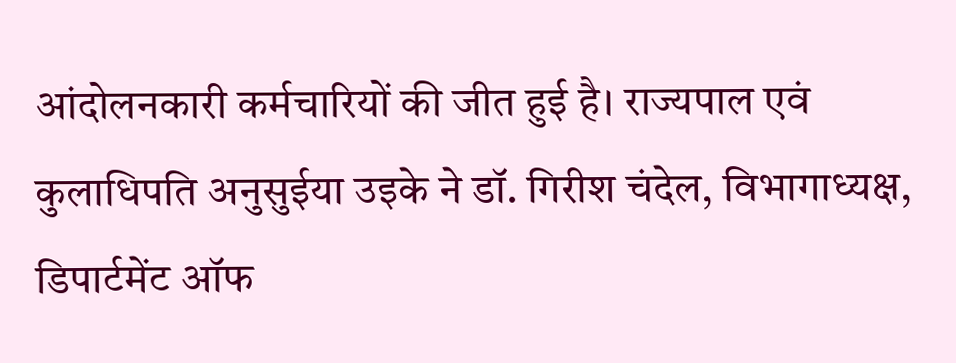आंदोलनकारी कर्मचारियों की जीत हुई है। राज्यपाल एवं कुलाधिपति अनुसुईया उइके ने डॉ. गिरीश चंदेल, विभागाध्यक्ष, डिपार्टमेंट ऑफ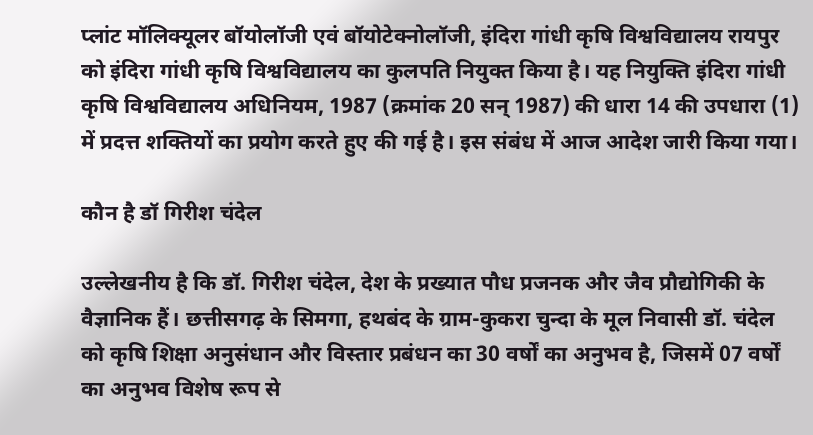प्लांट मॉलिक्यूलर बॉयोलॉजी एवं बॉयोटेक्नोलॉजी, इंदिरा गांधी कृषि विश्वविद्यालय रायपुर को इंदिरा गांधी कृषि विश्वविद्यालय का कुलपति नियुक्त किया है। यह नियुक्ति इंदिरा गांधी कृषि विश्वविद्यालय अधिनियम, 1987 (क्रमांक 20 सन् 1987) की धारा 14 की उपधारा (1) में प्रदत्त शक्तियों का प्रयोग करते हुए की गई है। इस संबंध में आज आदेश जारी किया गया।

कौन है डॉ गिरीश चंदेल

उल्लेखनीय है कि डॉ. गिरीश चंदेल, देश के प्रख्यात पौध प्रजनक और जैव प्रौद्योगिकी के वैज्ञानिक हैं। छत्तीसगढ़ के सिमगा, हथबंद के ग्राम-कुकरा चुन्दा के मूल निवासी डॉ. चंदेल को कृषि शिक्षा अनुसंधान और विस्तार प्रबंधन का 30 वर्षों का अनुभव है, जिसमें 07 वर्षों का अनुभव विशेष रूप से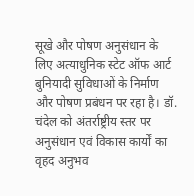सूखे और पोषण अनुसंधान के लिए अत्याधुनिक स्टेट ऑफ आर्ट बुनियादी सुविधाओं के निर्माण और पोषण प्रबंधन पर रहा है। डॉ. चंदेल को अंतर्राष्ट्रीय स्तर पर अनुसंधान एवं विकास कार्यों का वृहद अनुभव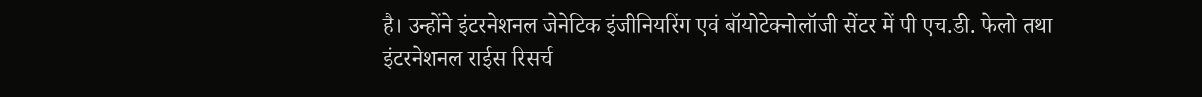है। उन्होंने इंटरनेशनल जेनेटिक इंजीनियरिंग एवं बॉयोटेक्नोलॉजी सेंटर में पी एच.डी. फेलो तथा इंटरनेशनल राईस रिसर्च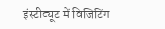इंस्टीट्यूट में विजिटिंग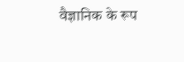वैज्ञानिक के रूप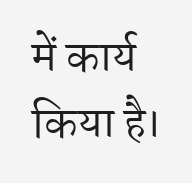में कार्य किया है।